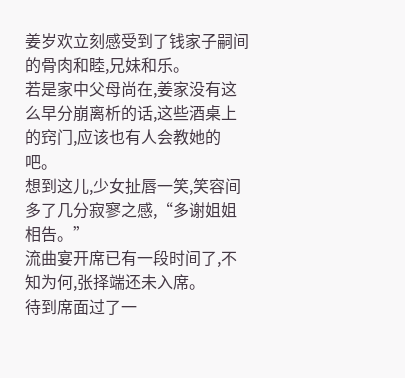姜岁欢立刻感受到了钱家子嗣间的骨肉和睦,兄妹和乐。
若是家中父母尚在,姜家没有这么早分崩离析的话,这些酒桌上的窍门,应该也有人会教她的吧。
想到这儿,少女扯唇一笑,笑容间多了几分寂寥之感,“多谢姐姐相告。”
流曲宴开席已有一段时间了,不知为何,张择端还未入席。
待到席面过了一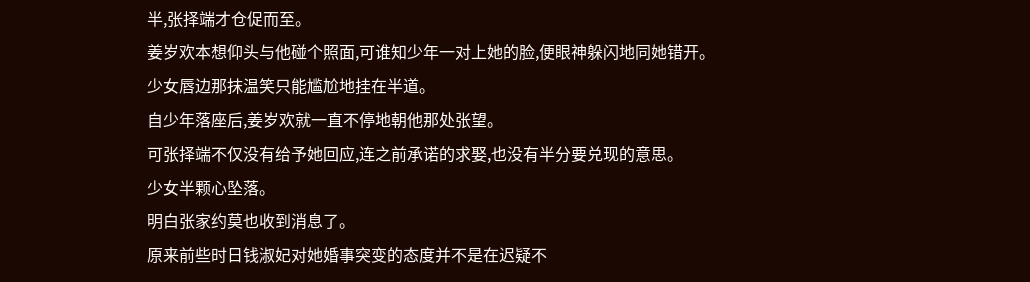半,张择端才仓促而至。
姜岁欢本想仰头与他碰个照面,可谁知少年一对上她的脸,便眼神躲闪地同她错开。
少女唇边那抹温笑只能尴尬地挂在半道。
自少年落座后,姜岁欢就一直不停地朝他那处张望。
可张择端不仅没有给予她回应,连之前承诺的求娶,也没有半分要兑现的意思。
少女半颗心坠落。
明白张家约莫也收到消息了。
原来前些时日钱淑妃对她婚事突变的态度并不是在迟疑不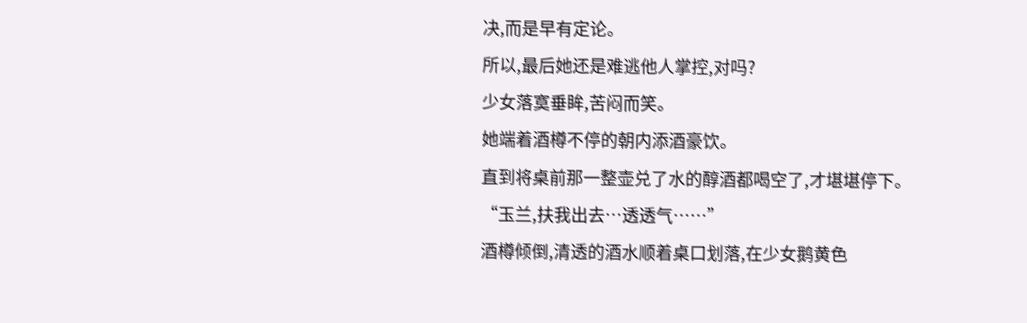决,而是早有定论。
所以,最后她还是难逃他人掌控,对吗?
少女落寞垂眸,苦闷而笑。
她端着酒樽不停的朝内添酒豪饮。
直到将桌前那一整壶兑了水的醇酒都喝空了,才堪堪停下。
“玉兰,扶我出去…透透气……”
酒樽倾倒,清透的酒水顺着桌口划落,在少女鹅黄色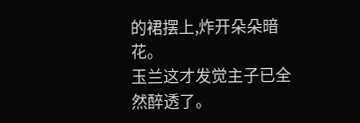的裙摆上,炸开朵朵暗花。
玉兰这才发觉主子已全然醉透了。